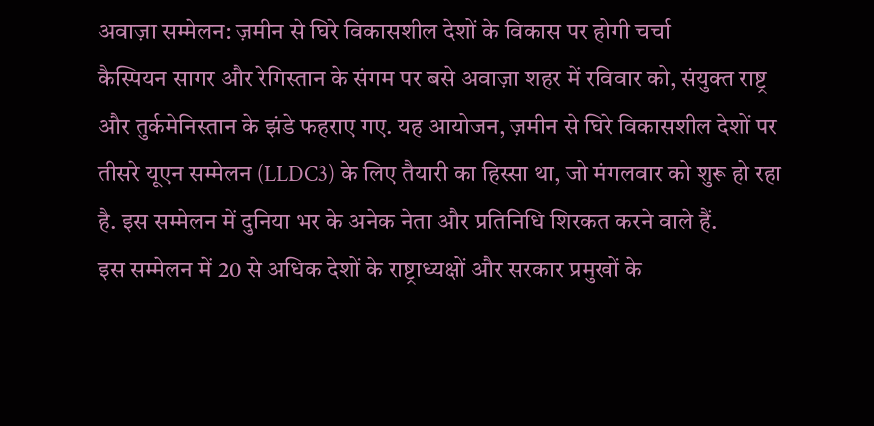अवाज़ा सम्मेलन: ज़मीन से घिरे विकासशील देशों के विकास पर होगी चर्चा
कैस्पियन सागर और रेगिस्तान के संगम पर बसे अवाज़ा शहर में रविवार को, संयुक्त राष्ट्र और तुर्कमेनिस्तान के झंडे फहराए गए. यह आयोजन, ज़मीन से घिरे विकासशील देशों पर तीसरे यूएन सम्मेलन (LLDC3) के लिए तैयारी का हिस्सा था, जो मंगलवार को शुरू हो रहा है. इस सम्मेलन में दुनिया भर के अनेक नेता और प्रतिनिधि शिरकत करने वाले हैं.
इस सम्मेलन में 20 से अधिक देशों के राष्ट्राध्यक्षों और सरकार प्रमुखों के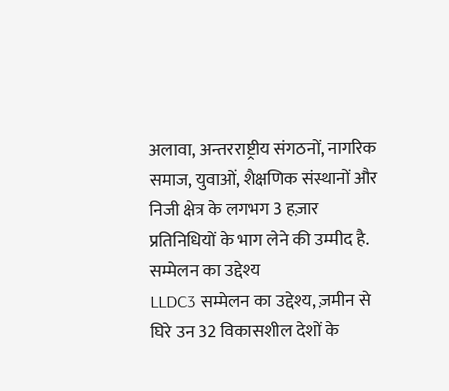अलावा, अन्तरराष्ट्रीय संगठनों, नागरिक समाज, युवाओं, शैक्षणिक संस्थानों और निजी क्षेत्र के लगभग 3 हज़ार प्रतिनिधियों के भाग लेने की उम्मीद है.
सम्मेलन का उद्देश्य
LLDC3 सम्मेलन का उद्देश्य, ज़मीन से घिरे उन 32 विकासशील देशों के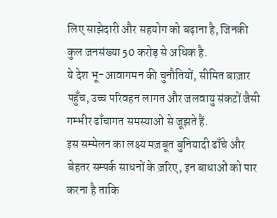लिए साझेदारी और सहयोग को बढ़ाना है, जिनकी कुल जनसंख्या 50 करोड़ से अधिक है.
ये देश भू-आवागमन की चुनौतियों, सीमित बाज़ार पहुँच, उच्च परिवहन लागत और जलवायु संकटों जैसी गम्भीर ढाँचागत समस्याओं से जूझते हैं.
इस सम्मेलन का लक्ष्य मज़बूत बुनियादी ढाँचे और बेहतर सम्पर्क साधनों के ज़रिए, इन बाधाओं को पार करना है ताकि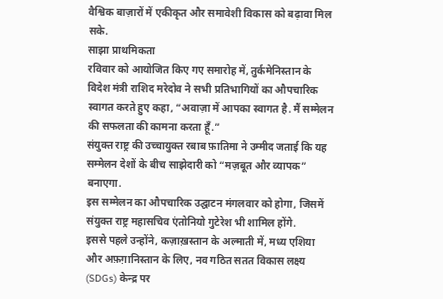वैश्विक बाज़ारों में एकीकृत और समावेशी विकास को बढ़ावा मिल सके.
साझा प्राथमिकता
रविवार को आयोजित किए गए समारोह में, तुर्कमेनिस्तान के विदेश मंत्री राशिद मरेदोव ने सभी प्रतिभागियों का औपचारिक स्वागत करते हुए कहा, “अवाज़ा में आपका स्वागत है. मैं सम्मेलन की सफलता की कामना करता हूँ.”
संयुक्त राष्ट्र की उच्चायुक्त रबाब फ़ातिमा ने उम्मीद जताई कि यह सम्मेलन देशों के बीच साझेदारी को “मज़बूत और व्यापक” बनाएगा.
इस सम्मेलन का औपचारिक उद्घाटन मंगलवार को होगा, जिसमें संयुक्त राष्ट्र महासचिव एंतोनियो गुटेरेश भी शामिल होंगे.
इससे पहले उन्होंने, कज़ाख़स्तान के अल्माती में, मध्य एशिया और अफ़ग़ानिस्तान के लिए, नव गठित सतत विकास लक्ष्य (SDGs) केन्द्र पर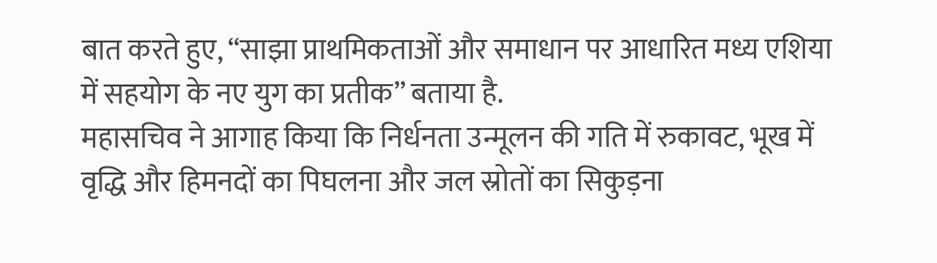बात करते हुए, “साझा प्राथमिकताओं और समाधान पर आधारित मध्य एशिया में सहयोग के नए युग का प्रतीक” बताया है.
महासचिव ने आगाह किया कि निर्धनता उन्मूलन की गति में रुकावट, भूख में वृद्धि और हिमनदों का पिघलना और जल स्रोतों का सिकुड़ना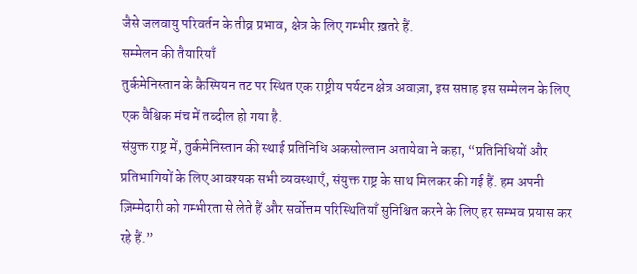जैसे जलवायु परिवर्तन के तीव्र प्रभाव, क्षेत्र के लिए गम्भीर ख़तरे हैं.
सम्मेलन की तैयारियाँ
तुर्कमेनिस्तान के कैस्पियन तट पर स्थित एक राष्ट्रीय पर्यटन क्षेत्र अवाज़ा, इस सप्ताह इस सम्मेलन के लिए एक वैश्विक मंच में तब्दील हो गया है.
संयुक्त राष्ट्र में, तुर्कमेनिस्तान की स्थाई प्रतिनिधि अकसोल्तान अतायेवा ने कहा, “प्रतिनिधियों और प्रतिभागियों के लिए आवश्यक सभी व्यवस्थाएँ, संयुक्त राष्ट्र के साथ मिलकर की गई हैं. हम अपनी ज़िम्मेदारी को गम्भीरता से लेते हैं और सर्वोत्तम परिस्थितियाँ सुनिश्चित करने के लिए हर सम्भव प्रयास कर रहे हैं.”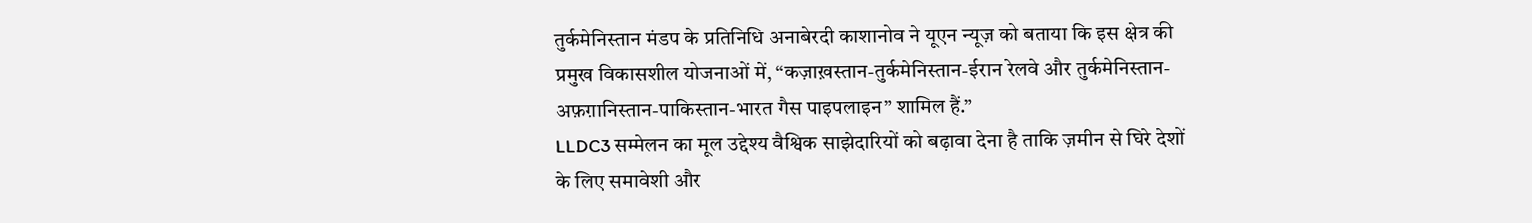तुर्कमेनिस्तान मंडप के प्रतिनिधि अनाबेरदी काशानोव ने यूएन न्यूज़ को बताया कि इस क्षेत्र की प्रमुख विकासशील योजनाओं में, “कज़ाख़स्तान-तुर्कमेनिस्तान-ईरान रेलवे और तुर्कमेनिस्तान-अफ़ग़ानिस्तान-पाकिस्तान-भारत गैस पाइपलाइन” शामिल हैं.”
LLDC3 सम्मेलन का मूल उद्देश्य वैश्विक साझेदारियों को बढ़ावा देना है ताकि ज़मीन से घिरे देशों के लिए समावेशी और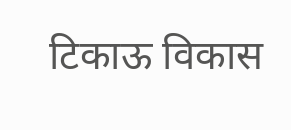टिकाऊ विकास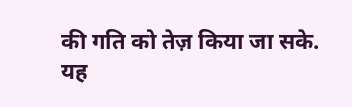की गति को तेज़ किया जा सके.
यह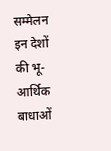सम्मेलन इन देशों की भू-आर्थिक बाधाओं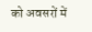को अवसरों में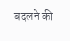बदलने की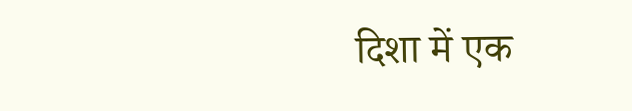दिशा में एक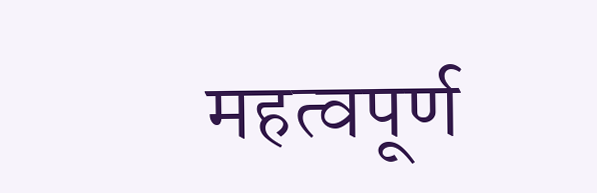महत्वपूर्ण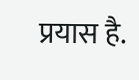प्रयास है.